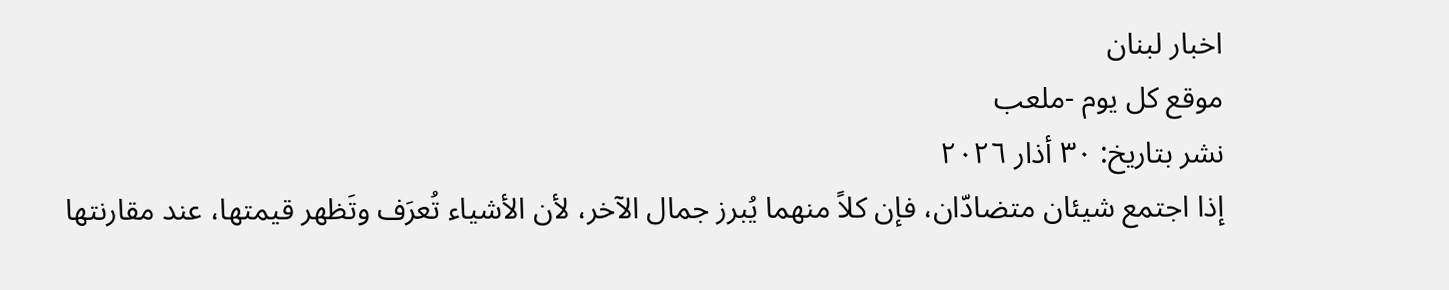اخبار لبنان
موقع كل يوم -ملعب
نشر بتاريخ: ٣٠ أذار ٢٠٢٦
إذا اجتمع شيئان متضادّان، فإن كلاً منهما يُبرز جمال الآخر، لأن الأشياء تُعرَف وتَظهر قيمتها، عند مقارنتها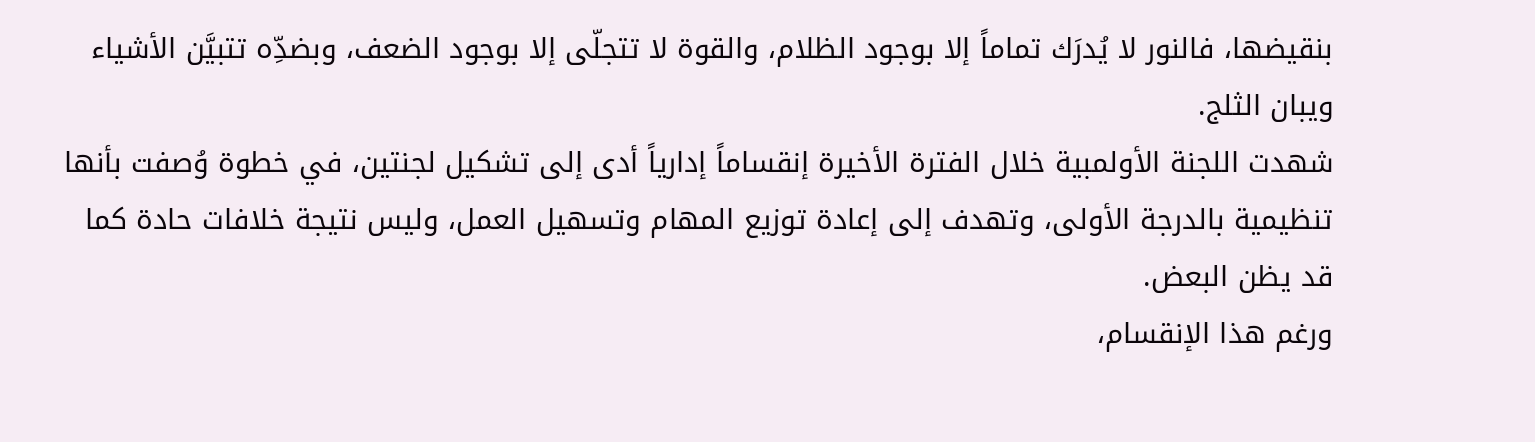بنقيضها، فالنور لا يُدرَك تماماً إلا بوجود الظلام، والقوة لا تتجلّى إلا بوجود الضعف، وبضدِّه تتبيَّن الأشياء ويبان الثلج.
شهدت اللجنة الأولمبية خلال الفترة الأخيرة إنقساماً إدارياً أدى إلى تشكيل لجنتين، في خطوة وُصفت بأنها تنظيمية بالدرجة الأولى، وتهدف إلى إعادة توزيع المهام وتسهيل العمل، وليس نتيجة خلافات حادة كما قد يظن البعض.
ورغم هذا الإنقسام،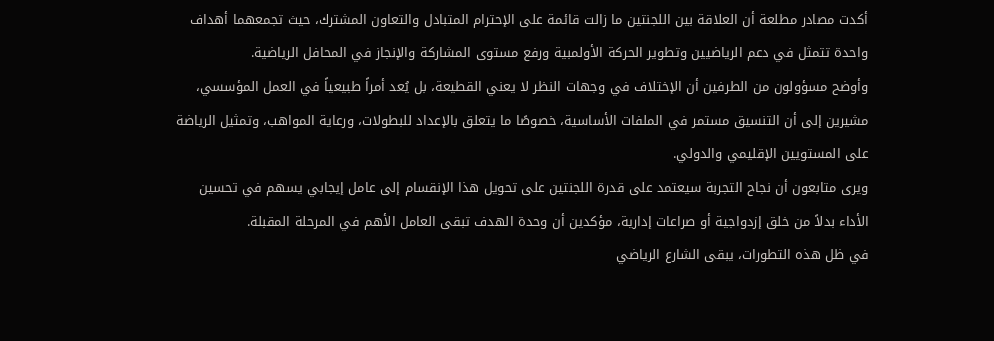أكدت مصادر مطلعة أن العلاقة بين اللجنتين ما زالت قائمة على الإحترام المتبادل والتعاون المشترك، حيث تجمعهما أهداف واحدة تتمثل في دعم الرياضيين وتطوير الحركة الأولمبية ورفع مستوى المشاركة والإنجاز في المحافل الرياضية.
وأوضح مسؤولون من الطرفين أن الإختلاف في وجهات النظر لا يعني القطيعة، بل يُعد أمراً طبيعياً في العمل المؤسسي، مشيرين إلى أن التنسيق مستمر في الملفات الأساسية، خصوصًا ما يتعلق بالإعداد للبطولات، ورعاية المواهب، وتمثيل الرياضة على المستويين الإقليمي والدولي.
ويرى متابعون أن نجاح التجربة سيعتمد على قدرة اللجنتين على تحويل هذا الإنقسام إلى عامل إيجابي يسهم في تحسين الأداء بدلاً من خلق إزدواجية أو صراعات إدارية، مؤكدين أن وحدة الهدف تبقى العامل الأهم في المرحلة المقبلة.
في ظل هذه التطورات، يبقى الشارع الرياضي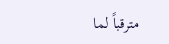مترقباً لما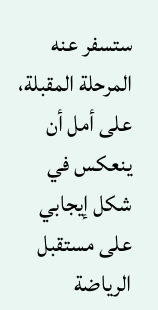ستسفر عنه المرحلة المقبلة، على أمل أن ينعكس في شكل إيجابي على مستقبل الرياضة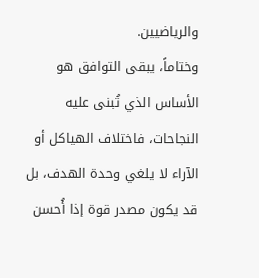والرياضيين.
وختاماً، يبقى التوافق هو الأساس الذي تُبنى عليه النجاحات، فاختلاف الهياكل أو الآراء لا يلغي وحدة الهدف، بل قد يكون مصدر قوة إذا أُحسن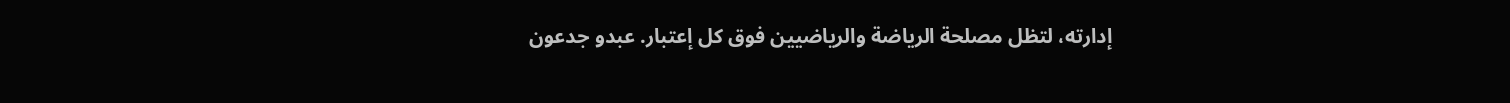إدارته، لتظل مصلحة الرياضة والرياضيين فوق كل إعتبار. عبدو جدعون